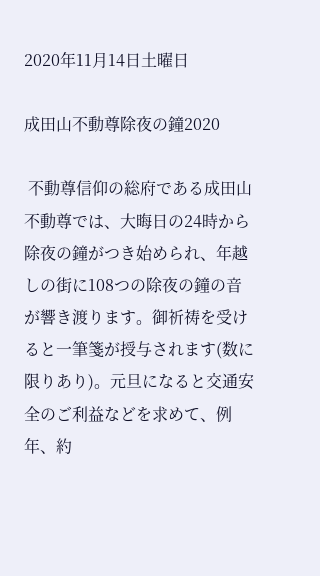2020年11月14日土曜日

成田山不動尊除夜の鐘2020

 不動尊信仰の総府である成田山不動尊では、大晦日の24時から除夜の鐘がつき始められ、年越しの街に108つの除夜の鐘の音が響き渡ります。御祈祷を受けると一筆箋が授与されます(数に限りあり)。元旦になると交通安全のご利益などを求めて、例年、約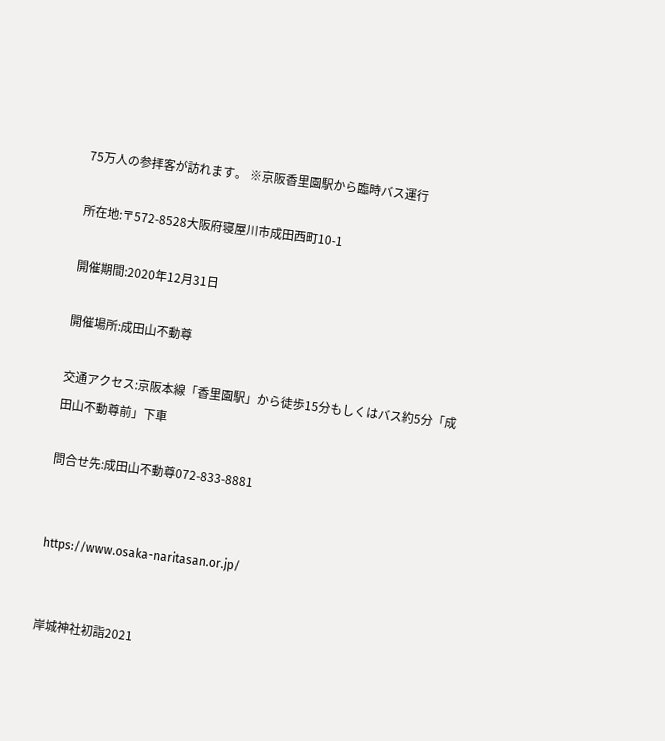75万人の参拝客が訪れます。 ※京阪香里園駅から臨時バス運行

所在地:〒572-8528大阪府寝屋川市成田西町10-1

開催期間:2020年12月31日

開催場所:成田山不動尊

交通アクセス:京阪本線「香里園駅」から徒歩15分もしくはバス約5分「成田山不動尊前」下車

問合せ先:成田山不動尊072-833-8881


https://www.osaka-naritasan.or.jp/


岸城神社初詣2021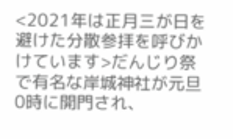<2021年は正月三が日を避けた分散参拝を呼びかけています>だんじり祭で有名な岸城神社が元旦0時に開門され、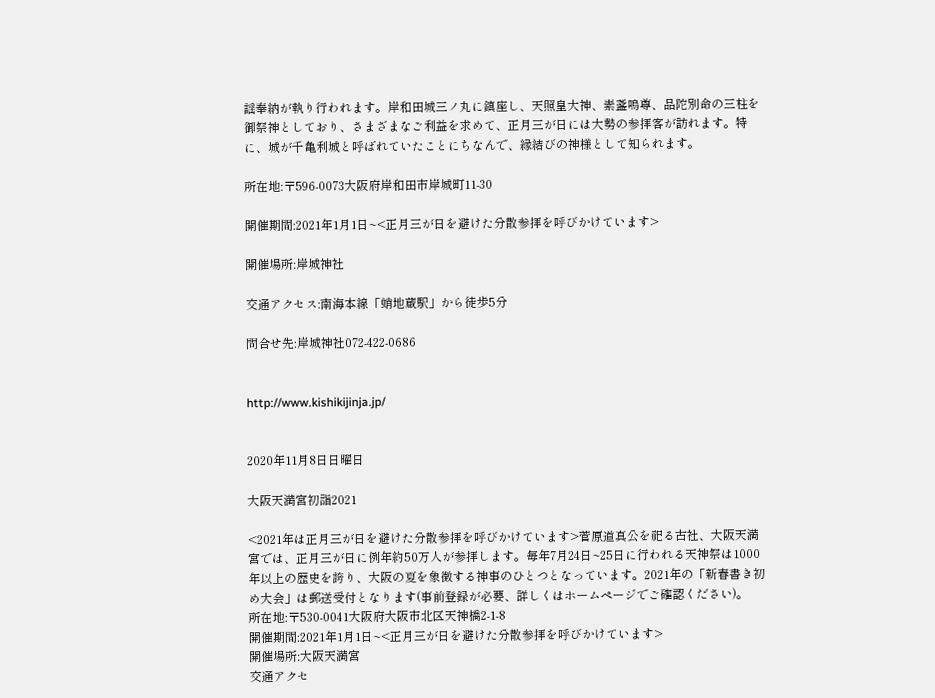謡奉納が執り行われます。岸和田城三ノ丸に鎮座し、天照皇大神、素盞嗚尊、品陀別命の三柱を御祭神としており、さまざまなご利益を求めて、正月三が日には大勢の参拝客が訪れます。特に、城が千亀利城と呼ばれていたことにちなんで、縁結びの神様として知られます。

所在地:〒596-0073大阪府岸和田市岸城町11-30

開催期間:2021年1月1日~<正月三が日を避けた分散参拝を呼びかけています>

開催場所:岸城神社

交通アクセス:南海本線「蛸地蔵駅」から徒歩5分

問合せ先:岸城神社072-422-0686


http://www.kishikijinja.jp/


2020年11月8日日曜日

大阪天満宮初詣2021

<2021年は正月三が日を避けた分散参拝を呼びかけています>菅原道真公を祀る古社、大阪天満宮では、正月三が日に例年約50万人が参拝します。毎年7月24日~25日に行われる天神祭は1000年以上の歴史を誇り、大阪の夏を象徴する神事のひとつとなっています。2021年の「新春書き初め大会」は郵送受付となります(事前登録が必要、詳しくはホームページでご確認ください)。
所在地:〒530-0041大阪府大阪市北区天神橋2-1-8
開催期間:2021年1月1日~<正月三が日を避けた分散参拝を呼びかけています>
開催場所:大阪天満宮
交通アクセ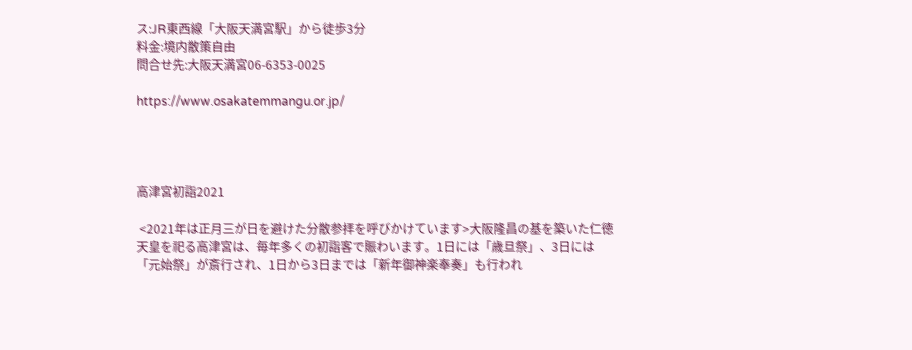ス:JR東西線「大阪天満宮駅」から徒歩3分
料金:境内散策自由
問合せ先:大阪天満宮06-6353-0025

https://www.osakatemmangu.or.jp/




高津宮初詣2021

 <2021年は正月三が日を避けた分散参拝を呼びかけています>大阪隆昌の基を築いた仁徳天皇を祀る高津宮は、毎年多くの初詣客で賑わいます。1日には「歳旦祭」、3日には「元始祭」が斎行され、1日から3日までは「新年御神楽奉奏」も行われ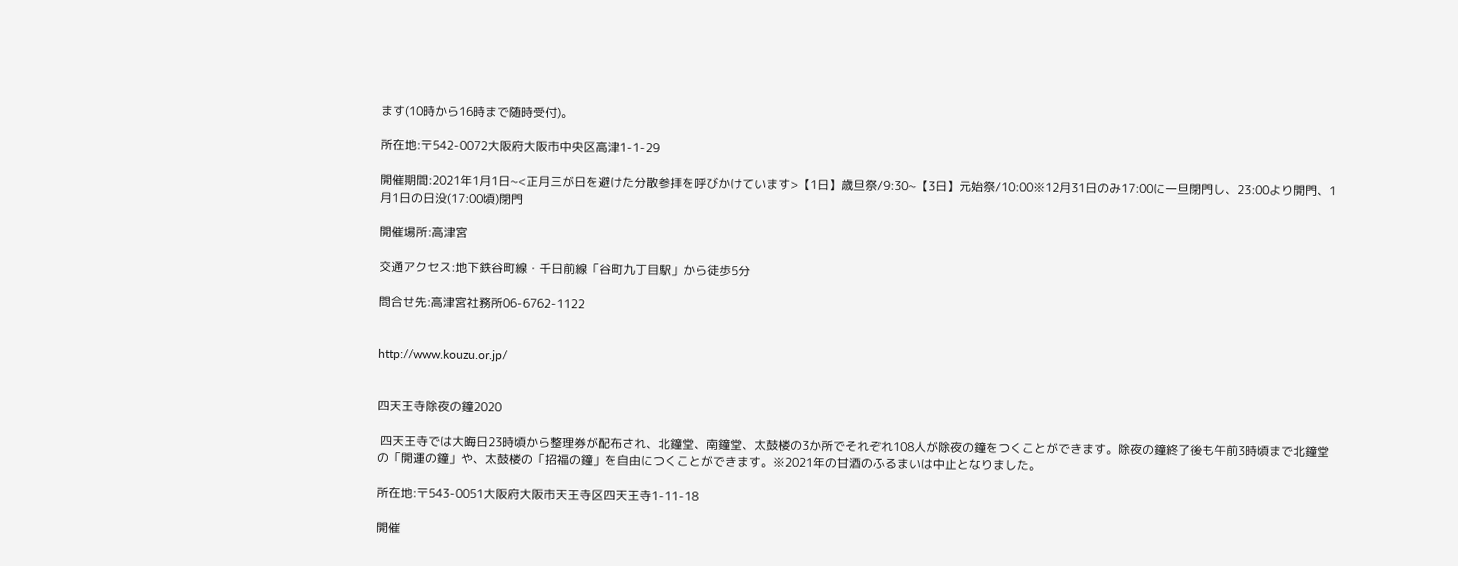ます(10時から16時まで随時受付)。

所在地:〒542-0072大阪府大阪市中央区高津1-1-29

開催期間:2021年1月1日~<正月三が日を避けた分散参拝を呼びかけています>【1日】歳旦祭/9:30~【3日】元始祭/10:00※12月31日のみ17:00に一旦閉門し、23:00より開門、1月1日の日没(17:00頃)閉門

開催場所:高津宮

交通アクセス:地下鉄谷町線・千日前線「谷町九丁目駅」から徒歩5分

問合せ先:高津宮社務所06-6762-1122


http://www.kouzu.or.jp/


四天王寺除夜の鐘2020

 四天王寺では大晦日23時頃から整理券が配布され、北鐘堂、南鐘堂、太鼓楼の3か所でそれぞれ108人が除夜の鐘をつくことができます。除夜の鐘終了後も午前3時頃まで北鐘堂の「開運の鐘」や、太鼓楼の「招福の鐘」を自由につくことができます。※2021年の甘酒のふるまいは中止となりました。

所在地:〒543-0051大阪府大阪市天王寺区四天王寺1-11-18

開催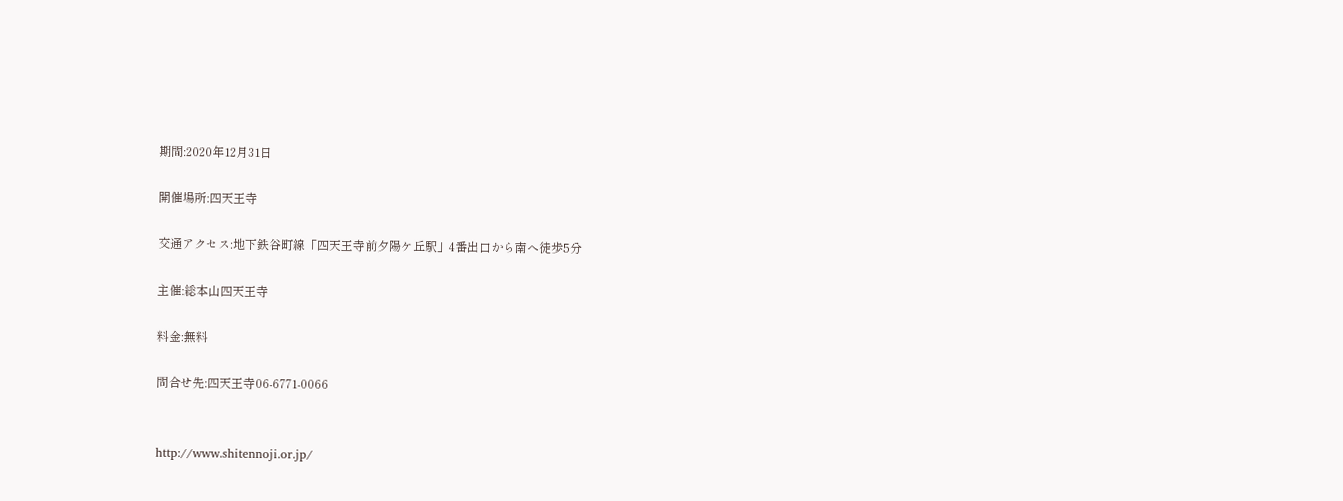期間:2020年12月31日

開催場所:四天王寺

交通アクセス:地下鉄谷町線「四天王寺前夕陽ケ丘駅」4番出口から南へ徒歩5分

主催:総本山四天王寺

料金:無料

問合せ先:四天王寺06-6771-0066


http://www.shitennoji.or.jp/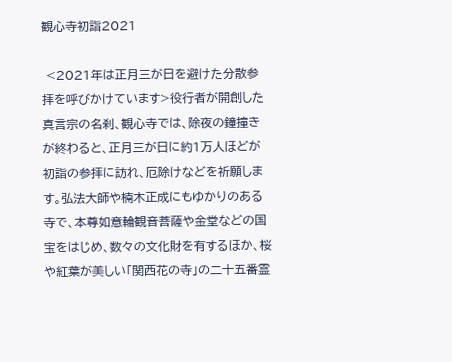観心寺初詣2021

 <2021年は正月三が日を避けた分散参拝を呼びかけています>役行者が開創した真言宗の名刹、観心寺では、除夜の鐘撞きが終わると、正月三が日に約1万人ほどが初詣の参拝に訪れ、厄除けなどを祈願します。弘法大師や楠木正成にもゆかりのある寺で、本尊如意輪観音菩薩や金堂などの国宝をはじめ、数々の文化財を有するほか、桜や紅葉が美しい「関西花の寺」の二十五番霊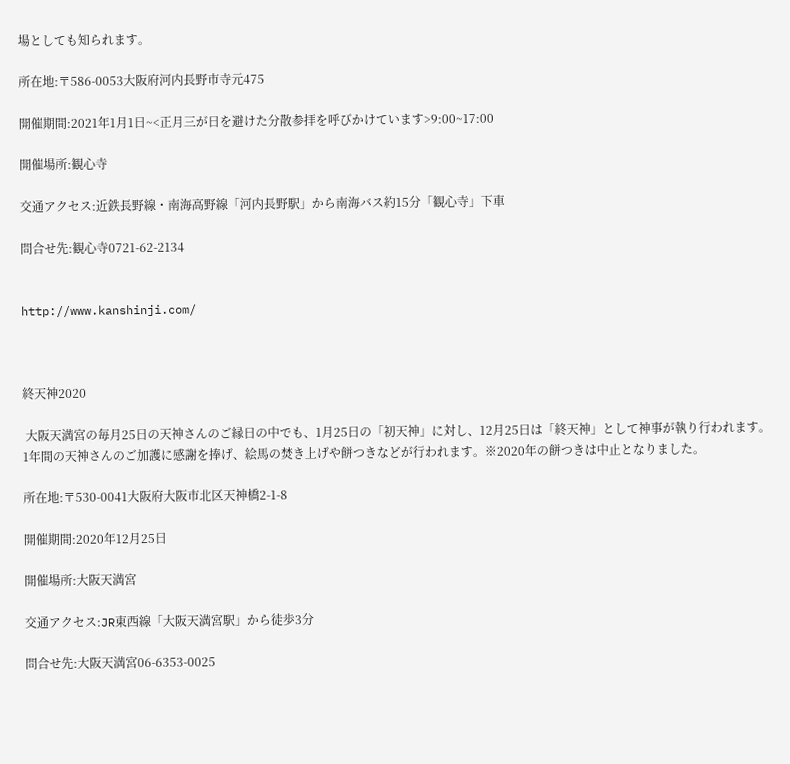場としても知られます。

所在地:〒586-0053大阪府河内長野市寺元475

開催期間:2021年1月1日~<正月三が日を避けた分散参拝を呼びかけています>9:00~17:00

開催場所:観心寺

交通アクセス:近鉄長野線・南海高野線「河内長野駅」から南海バス約15分「観心寺」下車

問合せ先:観心寺0721-62-2134


http://www.kanshinji.com/



終天神2020

 大阪天満宮の毎月25日の天神さんのご縁日の中でも、1月25日の「初天神」に対し、12月25日は「終天神」として神事が執り行われます。1年間の天神さんのご加護に感謝を捧げ、絵馬の焚き上げや餅つきなどが行われます。※2020年の餅つきは中止となりました。

所在地:〒530-0041大阪府大阪市北区天神橋2-1-8

開催期間:2020年12月25日

開催場所:大阪天満宮

交通アクセス:JR東西線「大阪天満宮駅」から徒歩3分

問合せ先:大阪天満宮06-6353-0025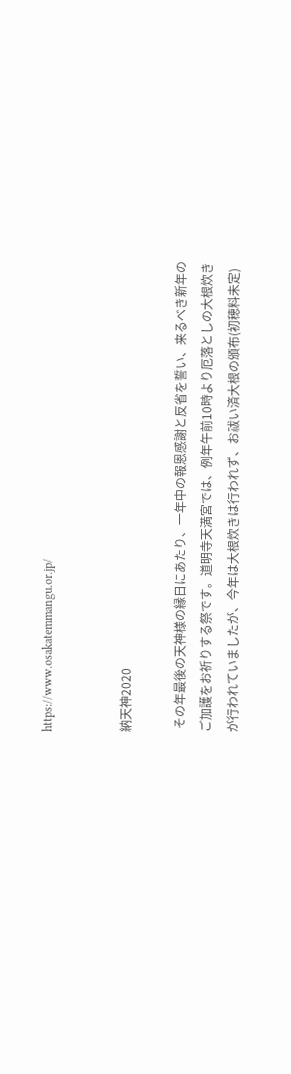https://www.osakatemmangu.or.jp/


納天神2020

 その年最後の天神様の縁日にあたり、一年中の報恩感謝と反省を誓い、来るべき新年のご加護をお祈りする祭です。道明寺天満宮では、例年午前10時より厄落としの大根炊きが行われていましたが、今年は大根炊きは行われず、お祓い済大根の頒布(初穂料未定)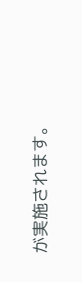が実施されます。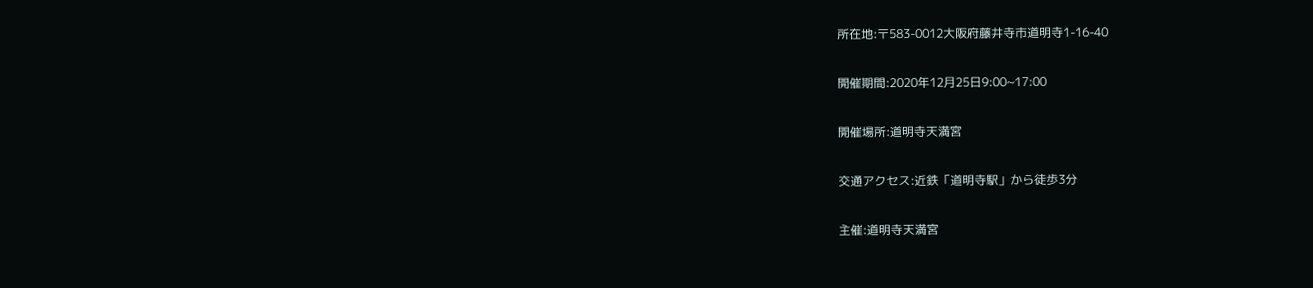所在地:〒583-0012大阪府藤井寺市道明寺1-16-40

開催期間:2020年12月25日9:00~17:00

開催場所:道明寺天満宮

交通アクセス:近鉄「道明寺駅」から徒歩3分

主催:道明寺天満宮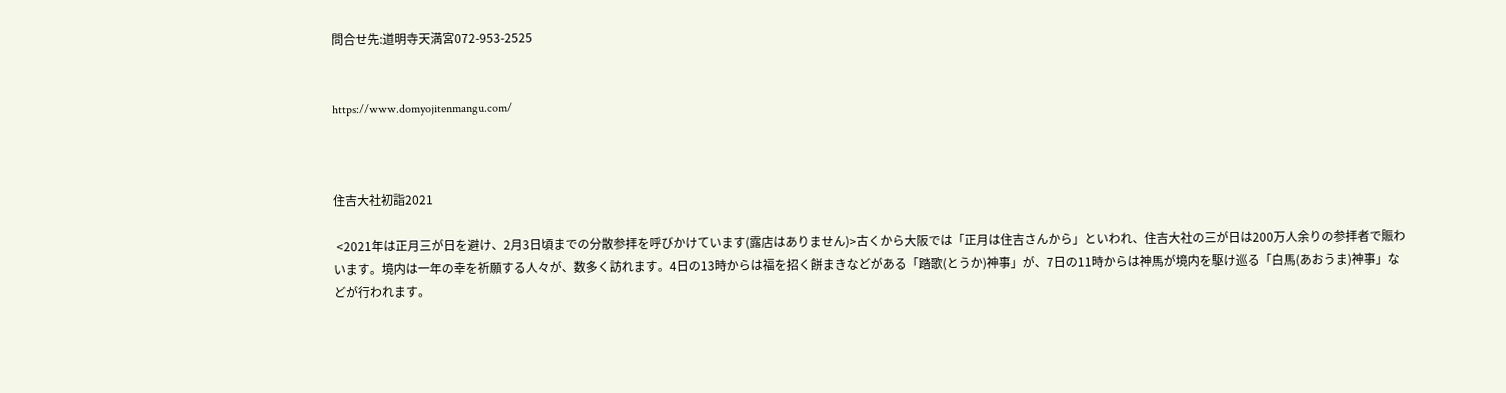問合せ先:道明寺天満宮072-953-2525


https://www.domyojitenmangu.com/



住吉大社初詣2021

 <2021年は正月三が日を避け、2月3日頃までの分散参拝を呼びかけています(露店はありません)>古くから大阪では「正月は住吉さんから」といわれ、住吉大社の三が日は200万人余りの参拝者で賑わいます。境内は一年の幸を祈願する人々が、数多く訪れます。4日の13時からは福を招く餅まきなどがある「踏歌(とうか)神事」が、7日の11時からは神馬が境内を駆け巡る「白馬(あおうま)神事」などが行われます。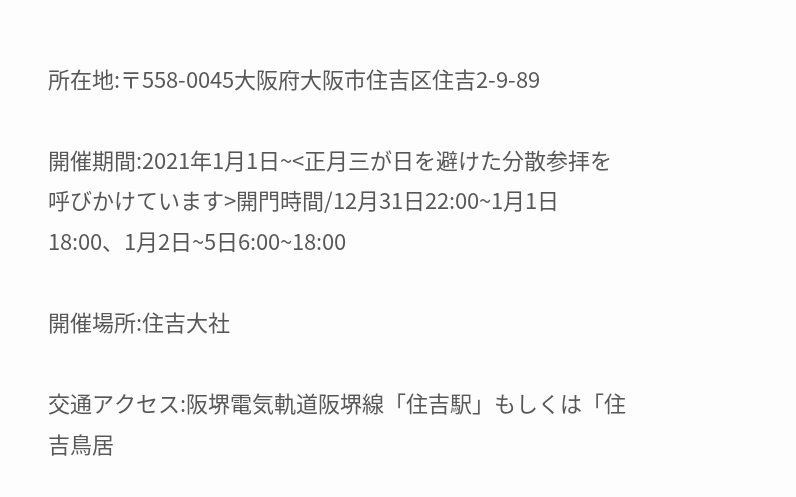所在地:〒558-0045大阪府大阪市住吉区住吉2-9-89

開催期間:2021年1月1日~<正月三が日を避けた分散参拝を呼びかけています>開門時間/12月31日22:00~1月1日18:00、1月2日~5日6:00~18:00

開催場所:住吉大社

交通アクセス:阪堺電気軌道阪堺線「住吉駅」もしくは「住吉鳥居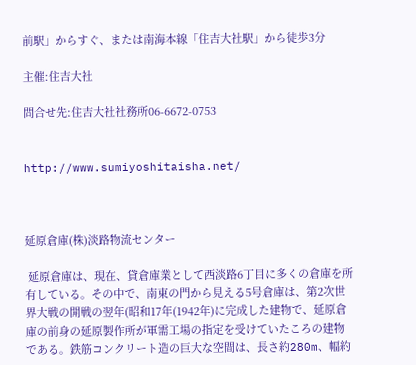前駅」からすぐ、または南海本線「住吉大社駅」から徒歩3分

主催:住吉大社

問合せ先:住吉大社社務所06-6672-0753


http://www.sumiyoshitaisha.net/



延原倉庫(株)淡路物流センター

 延原倉庫は、現在、貸倉庫業として西淡路6丁目に多くの倉庫を所有している。その中で、南東の門から見える5号倉庫は、第2次世界大戦の開戦の翌年(昭和17年(1942年)に完成した建物で、延原倉庫の前身の延原製作所が軍需工場の指定を受けていたころの建物である。鉄筋コンクリート造の巨大な空間は、長さ約280m、幅約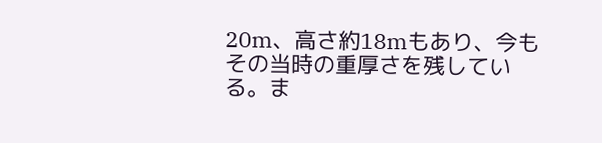20m、高さ約18mもあり、今もその当時の重厚さを残している。ま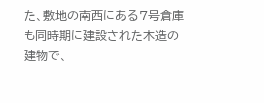た、敷地の南西にある7号倉庫も同時期に建設された木造の建物で、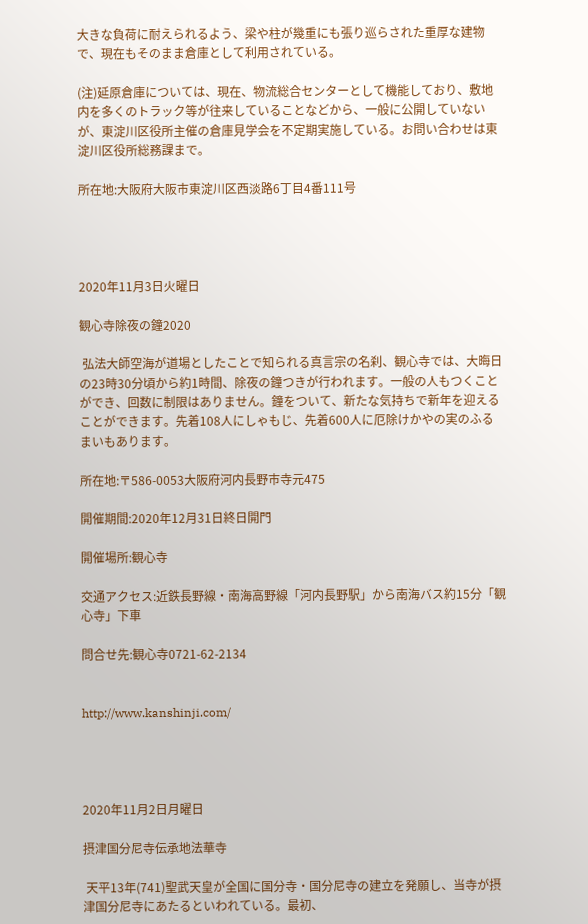大きな負荷に耐えられるよう、梁や柱が幾重にも張り巡らされた重厚な建物で、現在もそのまま倉庫として利用されている。

(注)延原倉庫については、現在、物流総合センターとして機能しており、敷地内を多くのトラック等が往来していることなどから、一般に公開していないが、東淀川区役所主催の倉庫見学会を不定期実施している。お問い合わせは東淀川区役所総務課まで。

所在地:大阪府大阪市東淀川区西淡路6丁目4番111号




2020年11月3日火曜日

観心寺除夜の鐘2020

 弘法大師空海が道場としたことで知られる真言宗の名刹、観心寺では、大晦日の23時30分頃から約1時間、除夜の鐘つきが行われます。一般の人もつくことができ、回数に制限はありません。鐘をついて、新たな気持ちで新年を迎えることができます。先着108人にしゃもじ、先着600人に厄除けかやの実のふるまいもあります。

所在地:〒586-0053大阪府河内長野市寺元475

開催期間:2020年12月31日終日開門

開催場所:観心寺

交通アクセス:近鉄長野線・南海高野線「河内長野駅」から南海バス約15分「観心寺」下車

問合せ先:観心寺0721-62-2134


http://www.kanshinji.com/




2020年11月2日月曜日

摂津国分尼寺伝承地法華寺

 天平13年(741)聖武天皇が全国に国分寺・国分尼寺の建立を発願し、当寺が摂津国分尼寺にあたるといわれている。最初、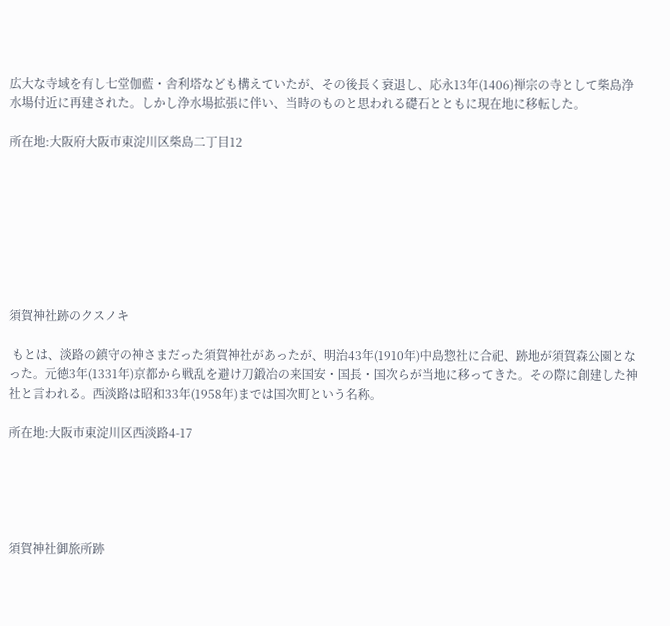広大な寺域を有し七堂伽藍・舎利塔なども構えていたが、その後長く衰退し、応永13年(1406)禅宗の寺として柴島浄水場付近に再建された。しかし浄水場拡張に伴い、当時のものと思われる礎石とともに現在地に移転した。

所在地:大阪府大阪市東淀川区柴島二丁目12








須賀神社跡のクスノキ

 もとは、淡路の鎮守の神さまだった須賀神社があったが、明治43年(1910年)中島惣社に合祀、跡地が須賀森公園となった。元徳3年(1331年)京都から戦乱を避け刀鍛冶の来国安・国長・国次らが当地に移ってきた。その際に創建した神社と言われる。西淡路は昭和33年(1958年)までは国次町という名称。

所在地:大阪市東淀川区西淡路4-17





須賀神社御旅所跡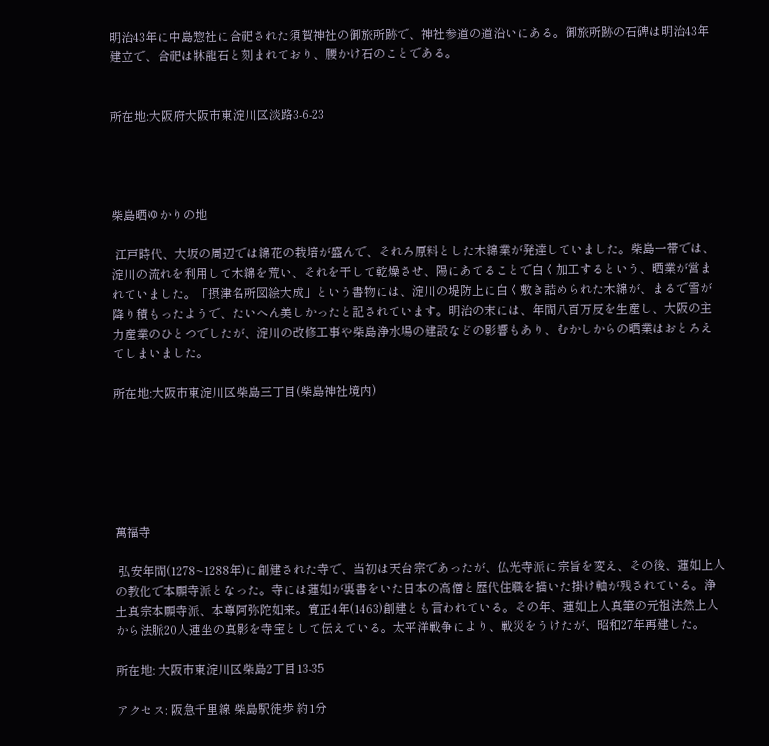明治43年に中島惣社に合祀された須賀神社の御旅所跡で、神社参道の道沿いにある。御旅所跡の石碑は明治43年建立で、合祀は牀龍石と刻まれており、腰かけ石のことである。


所在地:大阪府大阪市東淀川区淡路3-6-23




柴島晒ゆかりの地

 江戸時代、大坂の周辺では綿花の栽培が盛んで、それろ原料とした木綿業が発達していました。柴島一帯では、淀川の流れを利用して木綿を荒い、それを干して乾燥させ、陽にあてることで白く加工するという、晒業が営まれていました。「摂津名所図絵大成」という書物には、淀川の堤防上に白く敷き詰められた木綿が、まるで雪が降り積もったようで、たいへん美しかったと記されています。明治の末には、年間八百万反を生産し、大阪の主力産業のひとつでしたが、淀川の改修工事や柴島浄水場の建設などの影響もあり、むかしからの晒業はおとろえてしまいました。

所在地:大阪市東淀川区柴島三丁目(柴島神社境内)






萬福寺

 弘安年間(1278~1288年)に創建された寺で、当初は天台宗であったが、仏光寺派に宗旨を変え、その後、蓮如上人の教化で本願寺派となった。寺には蓮如が裏書をいた日本の高僧と歴代住職を描いた掛け軸が残されている。浄土真宗本願寺派、本尊阿弥陀如来。寛正4年(1463)創建とも言われている。その年、蓮如上人真筆の元祖法然上人から法脈20人連坐の真影を寺宝として伝えている。太平洋戦争により、戦災をうけたが、昭和27年再建した。

所在地: 大阪市東淀川区柴島2丁目13-35

アクセス: 阪急千里線 柴島駅徒歩 約1分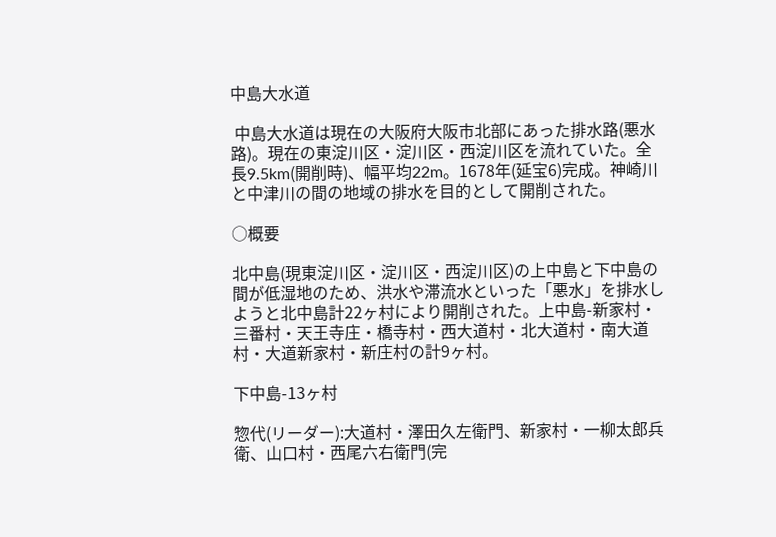中島大水道

 中島大水道は現在の大阪府大阪市北部にあった排水路(悪水路)。現在の東淀川区・淀川区・西淀川区を流れていた。全長9.5km(開削時)、幅平均22m。1678年(延宝6)完成。神崎川と中津川の間の地域の排水を目的として開削された。

○概要

北中島(現東淀川区・淀川区・西淀川区)の上中島と下中島の間が低湿地のため、洪水や滞流水といった「悪水」を排水しようと北中島計22ヶ村により開削された。上中島-新家村・三番村・天王寺庄・橋寺村・西大道村・北大道村・南大道村・大道新家村・新庄村の計9ヶ村。

下中島-13ヶ村

惣代(リーダー):大道村・澤田久左衛門、新家村・一柳太郎兵衛、山口村・西尾六右衛門(完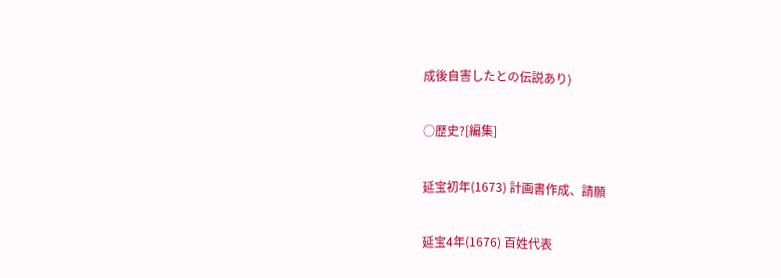成後自害したとの伝説あり)

○歴史?[編集]

延宝初年(1673) 計画書作成、請願

延宝4年(1676) 百姓代表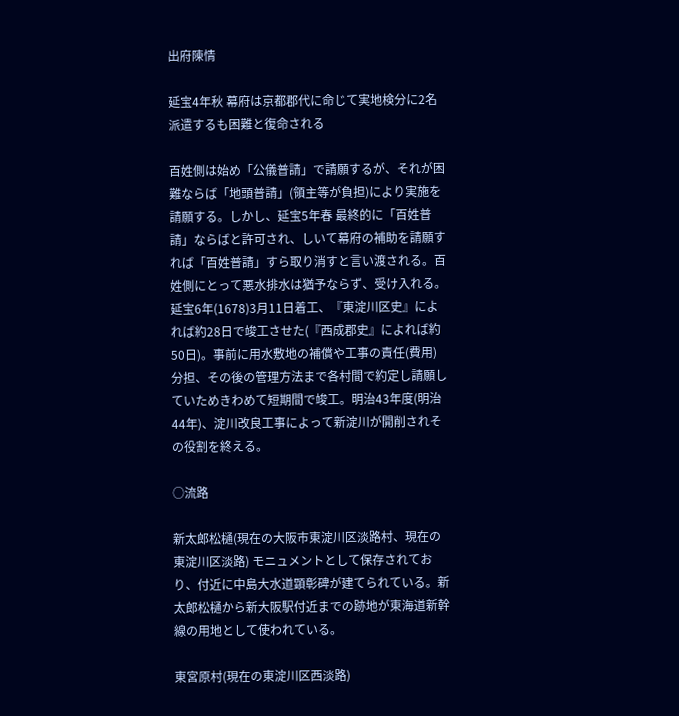出府陳情

延宝4年秋 幕府は京都郡代に命じて実地検分に2名派遣するも困難と復命される

百姓側は始め「公儀普請」で請願するが、それが困難ならば「地頭普請」(領主等が負担)により実施を請願する。しかし、延宝5年春 最終的に「百姓普請」ならばと許可され、しいて幕府の補助を請願すれば「百姓普請」すら取り消すと言い渡される。百姓側にとって悪水排水は猶予ならず、受け入れる。延宝6年(1678)3月11日着工、『東淀川区史』によれば約28日で竣工させた(『西成郡史』によれば約50日)。事前に用水敷地の補償や工事の責任(費用)分担、その後の管理方法まで各村間で約定し請願していためきわめて短期間で竣工。明治43年度(明治44年)、淀川改良工事によって新淀川が開削されその役割を終える。

○流路

新太郎松樋(現在の大阪市東淀川区淡路村、現在の東淀川区淡路) モニュメントとして保存されており、付近に中島大水道顕彰碑が建てられている。新太郎松樋から新大阪駅付近までの跡地が東海道新幹線の用地として使われている。

東宮原村(現在の東淀川区西淡路)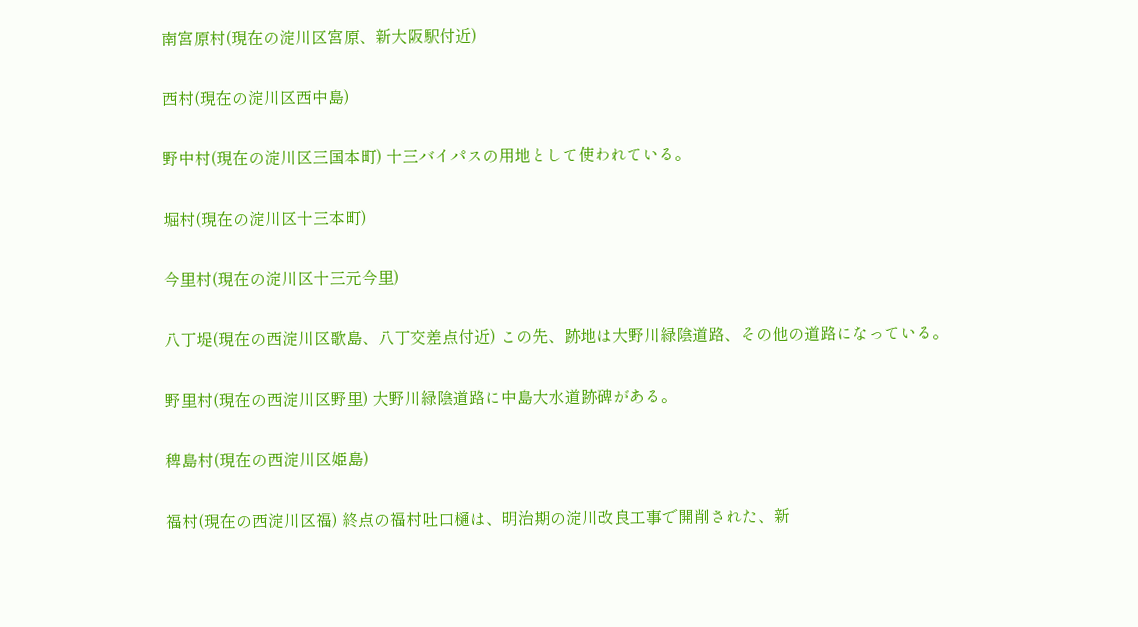南宮原村(現在の淀川区宮原、新大阪駅付近)

西村(現在の淀川区西中島)

野中村(現在の淀川区三国本町) 十三バイパスの用地として使われている。

堀村(現在の淀川区十三本町)

今里村(現在の淀川区十三元今里)

八丁堤(現在の西淀川区歌島、八丁交差点付近) この先、跡地は大野川緑陰道路、その他の道路になっている。

野里村(現在の西淀川区野里) 大野川緑陰道路に中島大水道跡碑がある。

稗島村(現在の西淀川区姫島)

福村(現在の西淀川区福) 終点の福村吐口樋は、明治期の淀川改良工事で開削された、新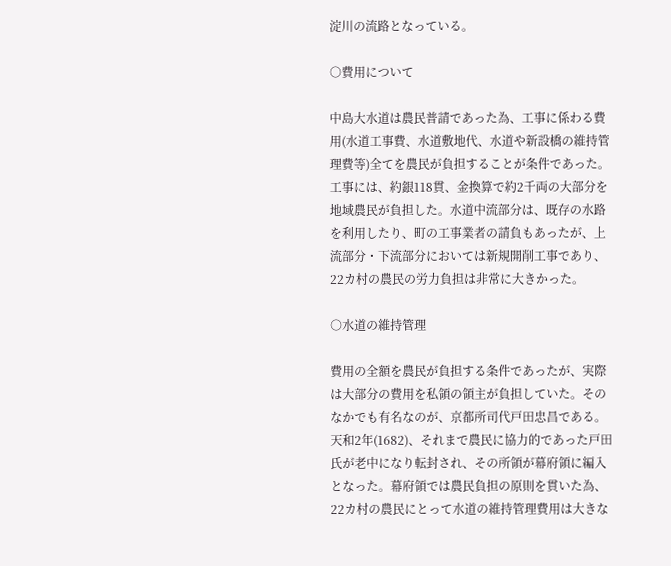淀川の流路となっている。

○費用について

中島大水道は農民普請であった為、工事に係わる費用(水道工事費、水道敷地代、水道や新設橋の維持管理費等)全てを農民が負担することが条件であった。工事には、約銀118貫、金換算で約2千両の大部分を地域農民が負担した。水道中流部分は、既存の水路を利用したり、町の工事業者の請負もあったが、上流部分・下流部分においては新規開削工事であり、22カ村の農民の労力負担は非常に大きかった。

○水道の維持管理

費用の全額を農民が負担する条件であったが、実際は大部分の費用を私領の領主が負担していた。そのなかでも有名なのが、京都所司代戸田忠昌である。天和2年(1682)、それまで農民に協力的であった戸田氏が老中になり転封され、その所領が幕府領に編入となった。幕府領では農民負担の原則を貫いた為、22カ村の農民にとって水道の維持管理費用は大きな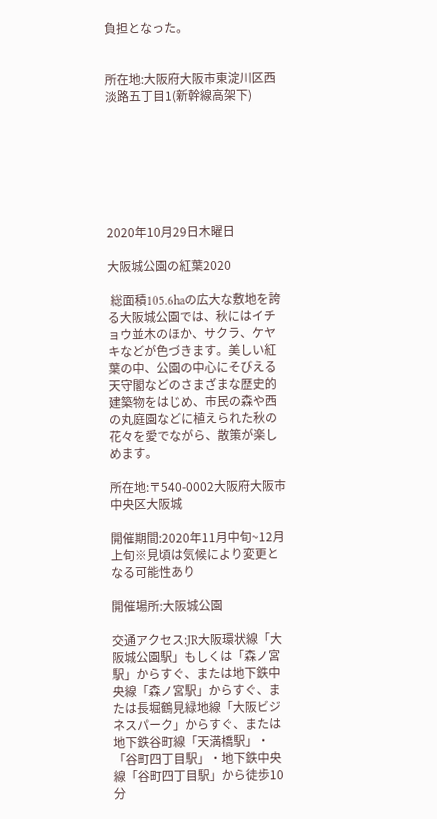負担となった。


所在地:大阪府大阪市東淀川区西淡路五丁目1(新幹線高架下)







2020年10月29日木曜日

大阪城公園の紅葉2020

 総面積105.6haの広大な敷地を誇る大阪城公園では、秋にはイチョウ並木のほか、サクラ、ケヤキなどが色づきます。美しい紅葉の中、公園の中心にそびえる天守閣などのさまざまな歴史的建築物をはじめ、市民の森や西の丸庭園などに植えられた秋の花々を愛でながら、散策が楽しめます。

所在地:〒540-0002大阪府大阪市中央区大阪城

開催期間:2020年11月中旬~12月上旬※見頃は気候により変更となる可能性あり

開催場所:大阪城公園

交通アクセス:JR大阪環状線「大阪城公園駅」もしくは「森ノ宮駅」からすぐ、または地下鉄中央線「森ノ宮駅」からすぐ、または長堀鶴見緑地線「大阪ビジネスパーク」からすぐ、または地下鉄谷町線「天満橋駅」・「谷町四丁目駅」・地下鉄中央線「谷町四丁目駅」から徒歩10分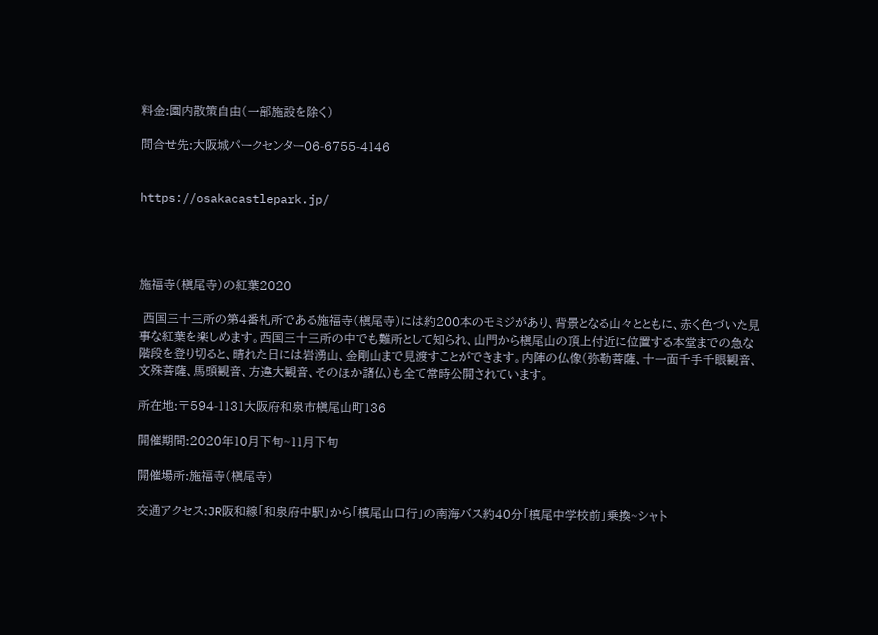料金:園内散策自由(一部施設を除く)

問合せ先:大阪城パークセンター06-6755-4146


https://osakacastlepark.jp/




施福寺(槇尾寺)の紅葉2020

 西国三十三所の第4番札所である施福寺(槇尾寺)には約200本のモミジがあり、背景となる山々とともに、赤く色づいた見事な紅葉を楽しめます。西国三十三所の中でも難所として知られ、山門から槇尾山の頂上付近に位置する本堂までの急な階段を登り切ると、晴れた日には岩湧山、金剛山まで見渡すことができます。内陣の仏像(弥勒菩薩、十一面千手千眼観音、文殊菩薩、馬頭観音、方違大観音、そのほか諸仏)も全て常時公開されています。

所在地:〒594-1131大阪府和泉市槇尾山町136

開催期間:2020年10月下旬~11月下旬

開催場所:施福寺(槇尾寺)

交通アクセス:JR阪和線「和泉府中駅」から「槙尾山口行」の南海バス約40分「槙尾中学校前」乗換~シャト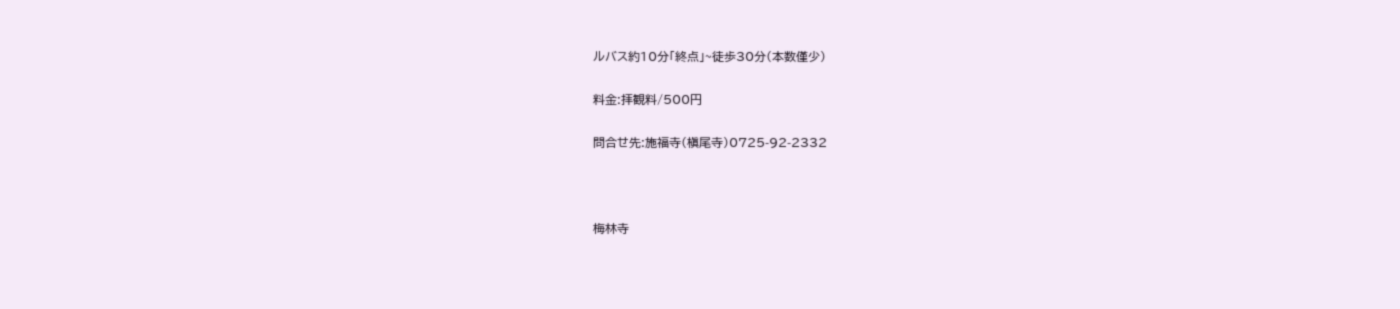ルバス約10分「終点」~徒歩30分(本数僅少)

料金:拝観料/500円

問合せ先:施福寺(槇尾寺)0725-92-2332



梅林寺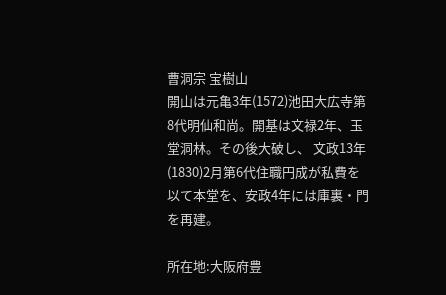曹洞宗 宝樹山
開山は元亀3年(1572)池田大広寺第8代明仙和尚。開基は文禄2年、玉堂洞林。その後大破し、 文政13年(1830)2月第6代住職円成が私費を以て本堂を、安政4年には庫裏・門を再建。

所在地:大阪府豊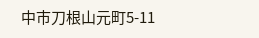中市刀根山元町5-11